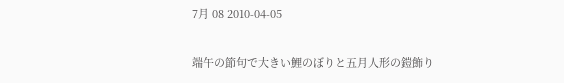7月 08 2010-04-05

端午の節句で大きい鯉のぼりと五月人形の鎧飾り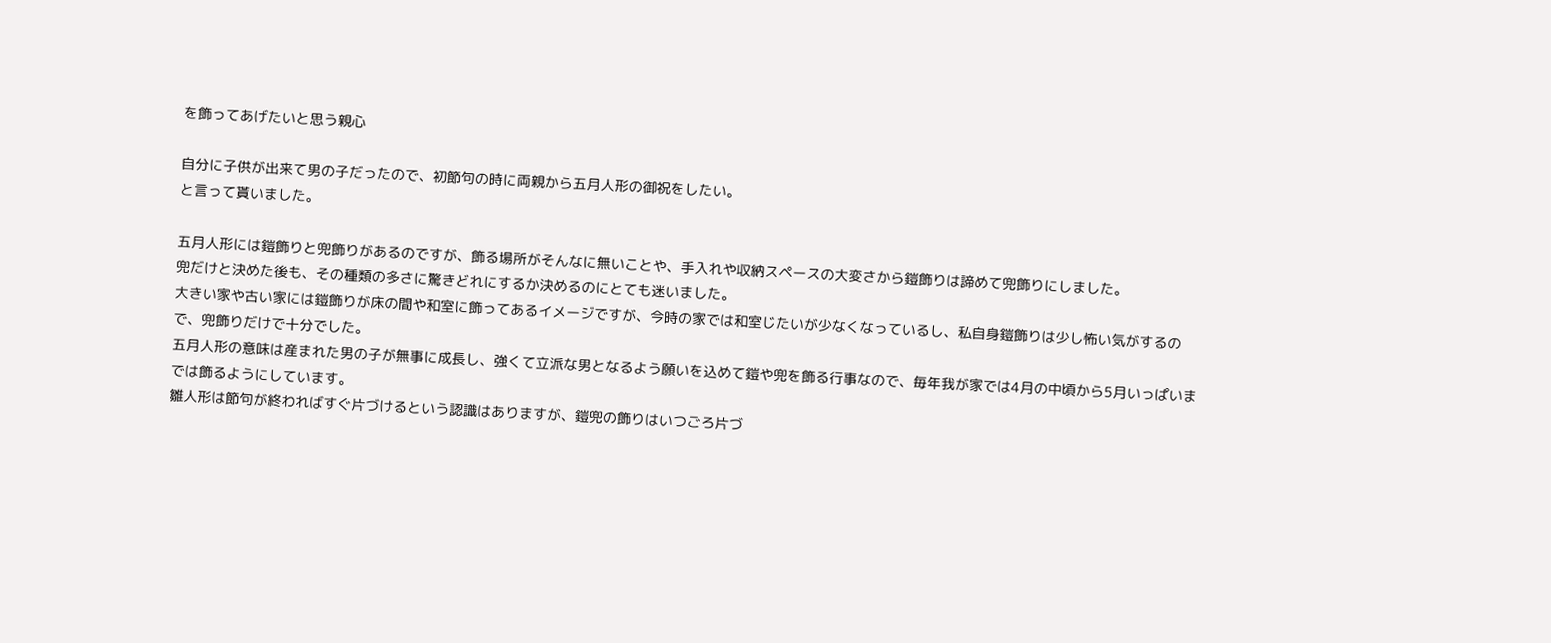を飾ってあげたいと思う親心

自分に子供が出来て男の子だったので、初節句の時に両親から五月人形の御祝をしたい。
と言って貰いました。

五月人形には鎧飾りと兜飾りがあるのですが、飾る場所がそんなに無いことや、手入れや収納スペースの大変さから鎧飾りは諦めて兜飾りにしました。
兜だけと決めた後も、その種類の多さに驚きどれにするか決めるのにとても迷いました。
大きい家や古い家には鎧飾りが床の間や和室に飾ってあるイメージですが、今時の家では和室じたいが少なくなっているし、私自身鎧飾りは少し怖い気がするので、兜飾りだけで十分でした。
五月人形の意味は産まれた男の子が無事に成長し、強くて立派な男となるよう願いを込めて鎧や兜を飾る行事なので、毎年我が家では4月の中頃から5月いっぱいまでは飾るようにしています。
雛人形は節句が終わればすぐ片づけるという認識はありますが、鎧兜の飾りはいつごろ片づ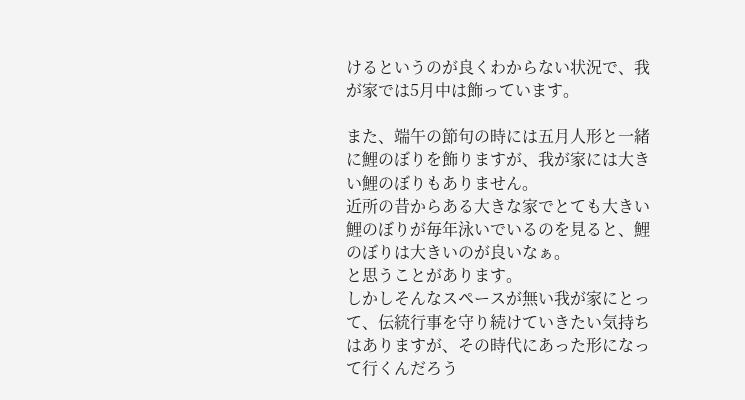けるというのが良くわからない状況で、我が家では5月中は飾っています。

また、端午の節句の時には五月人形と一緒に鯉のぼりを飾りますが、我が家には大きい鯉のぼりもありません。
近所の昔からある大きな家でとても大きい鯉のぼりが毎年泳いでいるのを見ると、鯉のぼりは大きいのが良いなぁ。
と思うことがあります。
しかしそんなスペースが無い我が家にとって、伝統行事を守り続けていきたい気持ちはありますが、その時代にあった形になって行くんだろう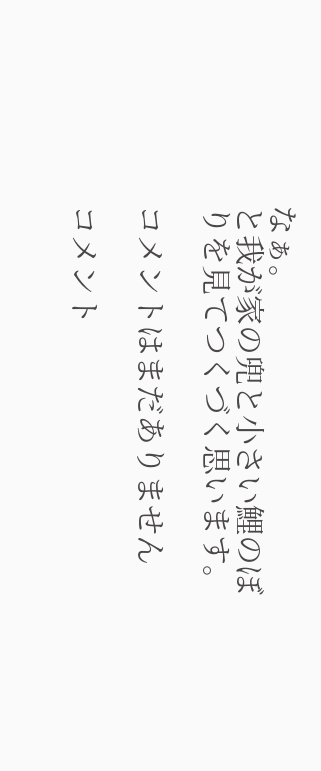なぁ。
と我が家の兜と小さい鯉のぼりを見てつくづく思います。

コメントはまだありません

コメント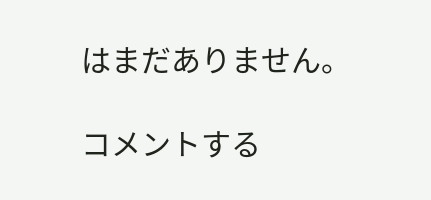はまだありません。

コメントする